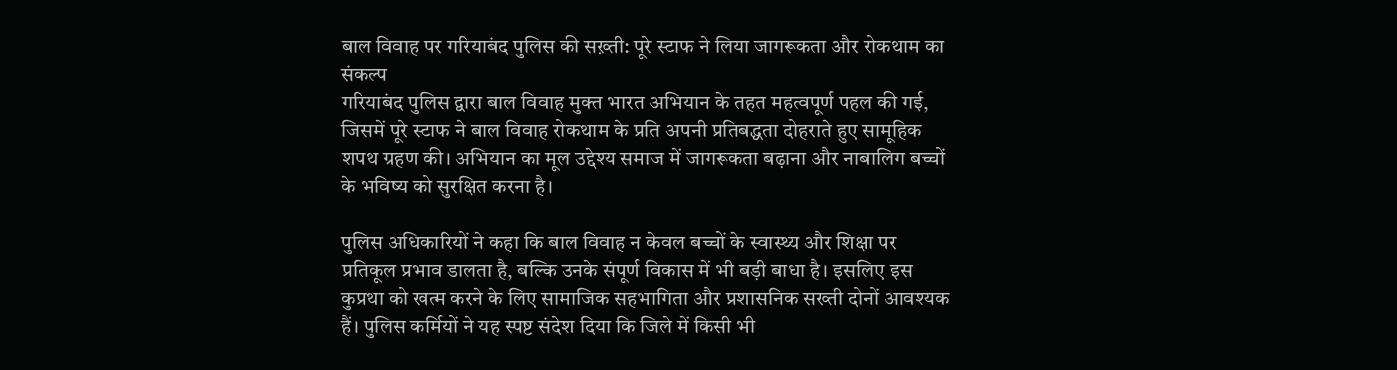बाल विवाह पर गरियाबंद पुलिस की सख़्ती: पूरे स्टाफ ने लिया जागरूकता और रोकथाम का संकल्प
गरियाबंद पुलिस द्वारा बाल विवाह मुक्त भारत अभियान के तहत महत्वपूर्ण पहल की गई, जिसमें पूरे स्टाफ ने बाल विवाह रोकथाम के प्रति अपनी प्रतिबद्धता दोहराते हुए सामूहिक शपथ ग्रहण की। अभियान का मूल उद्देश्य समाज में जागरूकता बढ़ाना और नाबालिग बच्चों के भविष्य को सुरक्षित करना है।

पुलिस अधिकारियों ने कहा कि बाल विवाह न केवल बच्चों के स्वास्थ्य और शिक्षा पर प्रतिकूल प्रभाव डालता है, बल्कि उनके संपूर्ण विकास में भी बड़ी बाधा है। इसलिए इस कुप्रथा को खत्म करने के लिए सामाजिक सहभागिता और प्रशासनिक सख्ती दोनों आवश्यक हैं। पुलिस कर्मियों ने यह स्पष्ट संदेश दिया कि जिले में किसी भी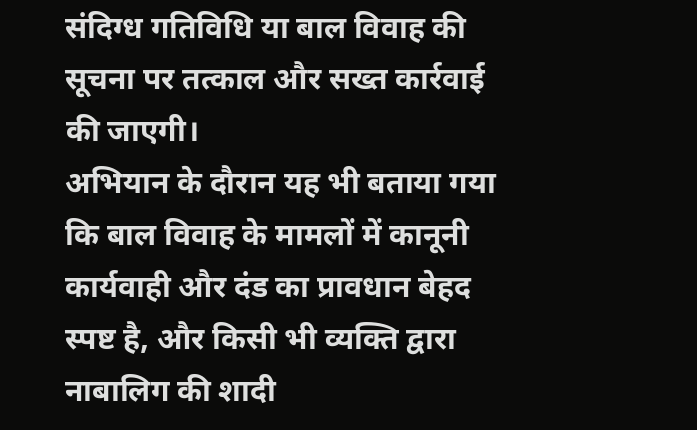संदिग्ध गतिविधि या बाल विवाह की सूचना पर तत्काल और सख्त कार्रवाई की जाएगी।
अभियान के दौरान यह भी बताया गया कि बाल विवाह के मामलों में कानूनी कार्यवाही और दंड का प्रावधान बेहद स्पष्ट है, और किसी भी व्यक्ति द्वारा नाबालिग की शादी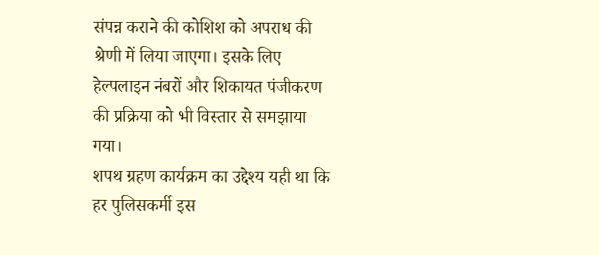संपन्न कराने की कोशिश को अपराध की श्रेणी में लिया जाएगा। इसके लिए हेल्पलाइन नंबरों और शिकायत पंजीकरण की प्रक्रिया को भी विस्तार से समझाया गया।
शपथ ग्रहण कार्यक्रम का उद्देश्य यही था कि हर पुलिसकर्मी इस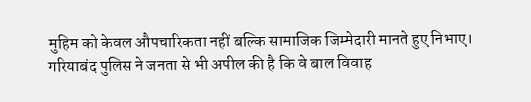मुहिम को केवल औपचारिकता नहीं बल्कि सामाजिक जिम्मेदारी मानते हुए निभाए। गरियाबंद पुलिस ने जनता से भी अपील की है कि वे बाल विवाह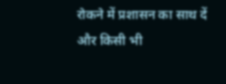रोकने में प्रशासन का साथ दें और किसी भी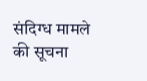संदिग्ध मामले की सूचना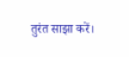तुरंत साझा करें।